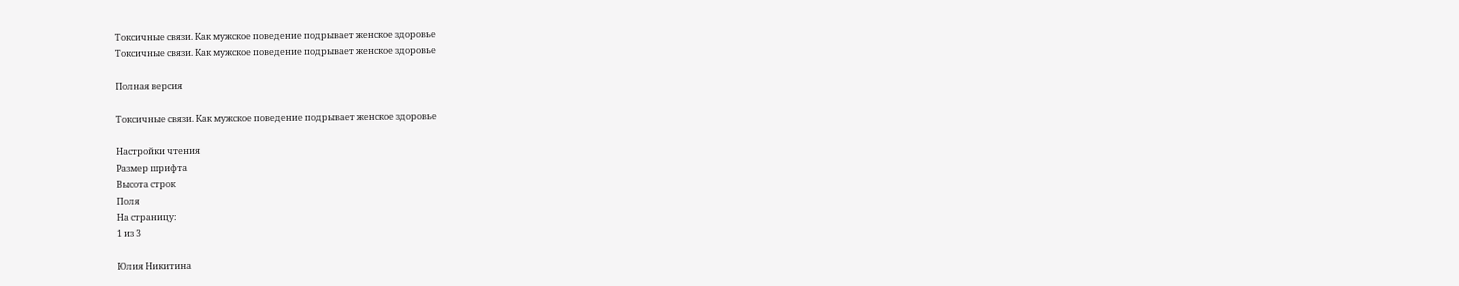Токсичные связи. Как мужское поведение подрывает женское здоровье
Токсичные связи. Как мужское поведение подрывает женское здоровье

Полная версия

Токсичные связи. Как мужское поведение подрывает женское здоровье

Настройки чтения
Размер шрифта
Высота строк
Поля
На страницу:
1 из 3

Юлия Никитина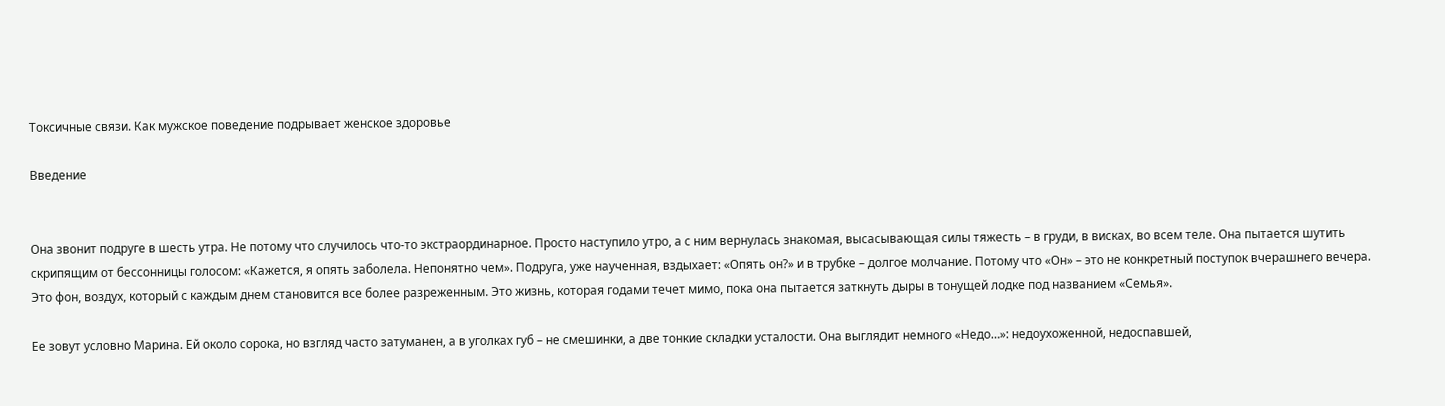Токсичные связи. Как мужское поведение подрывает женское здоровье

Введение


Она звонит подруге в шесть утра. Не потому что случилось что-то экстраординарное. Просто наступило утро, а с ним вернулась знакомая, высасывающая силы тяжесть – в груди, в висках, во всем теле. Она пытается шутить скрипящим от бессонницы голосом: «Кажется, я опять заболела. Непонятно чем». Подруга, уже наученная, вздыхает: «Опять он?» и в трубке – долгое молчание. Потому что «Он» – это не конкретный поступок вчерашнего вечера. Это фон, воздух, который с каждым днем становится все более разреженным. Это жизнь, которая годами течет мимо, пока она пытается заткнуть дыры в тонущей лодке под названием «Семья».

Ее зовут условно Марина. Ей около сорока, но взгляд часто затуманен, а в уголках губ – не смешинки, а две тонкие складки усталости. Она выглядит немного «Недо…»: недоухоженной, недоспавшей,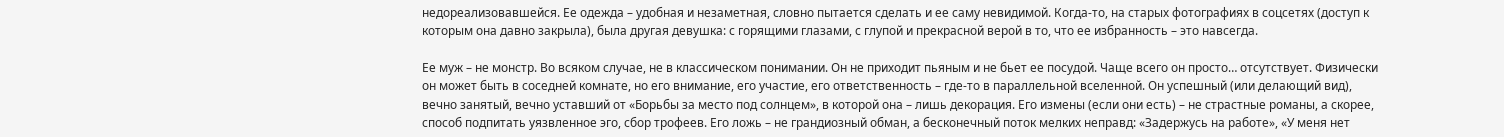недореализовавшейся. Ее одежда – удобная и незаметная, словно пытается сделать и ее саму невидимой. Когда-то, на старых фотографиях в соцсетях (доступ к которым она давно закрыла), была другая девушка: с горящими глазами, с глупой и прекрасной верой в то, что ее избранность – это навсегда.

Ее муж – не монстр. Во всяком случае, не в классическом понимании. Он не приходит пьяным и не бьет ее посудой. Чаще всего он просто… отсутствует. Физически он может быть в соседней комнате, но его внимание, его участие, его ответственность – где-то в параллельной вселенной. Он успешный (или делающий вид), вечно занятый, вечно уставший от «Борьбы за место под солнцем», в которой она – лишь декорация. Его измены (если они есть) – не страстные романы, а скорее, способ подпитать уязвленное эго, сбор трофеев. Его ложь – не грандиозный обман, а бесконечный поток мелких неправд: «Задержусь на работе», «У меня нет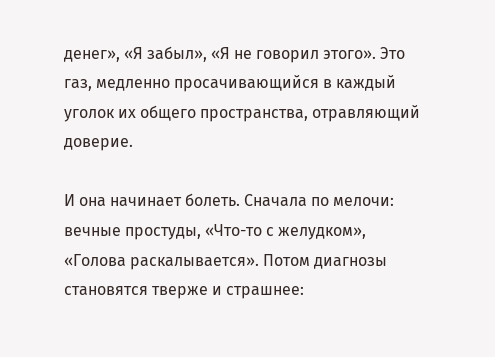денег», «Я забыл», «Я не говорил этого». Это газ, медленно просачивающийся в каждый уголок их общего пространства, отравляющий доверие.

И она начинает болеть. Сначала по мелочи: вечные простуды, «Что-то с желудком», «Голова раскалывается». Потом диагнозы становятся тверже и страшнее: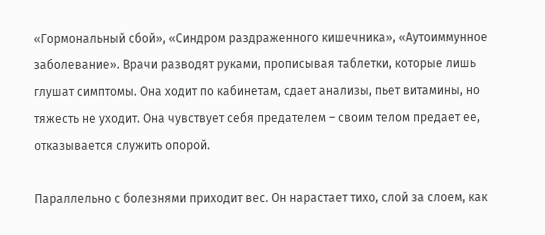«Гормональный сбой», «Синдром раздраженного кишечника», «Аутоиммунное заболевание». Врачи разводят руками, прописывая таблетки, которые лишь глушат симптомы. Она ходит по кабинетам, сдает анализы, пьет витамины, но тяжесть не уходит. Она чувствует себя предателем – своим телом предает ее, отказывается служить опорой.

Параллельно с болезнями приходит вес. Он нарастает тихо, слой за слоем, как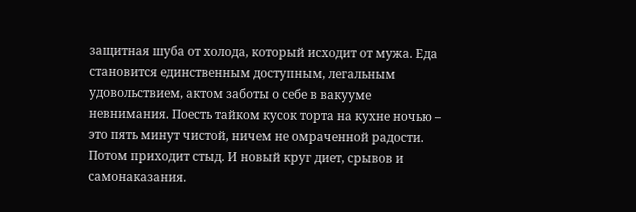защитная шуба от холода, который исходит от мужа. Еда становится единственным доступным, легальным удовольствием, актом заботы о себе в вакууме невнимания. Поесть тайком кусок торта на кухне ночью – это пять минут чистой, ничем не омраченной радости. Потом приходит стыд. И новый круг диет, срывов и самонаказания.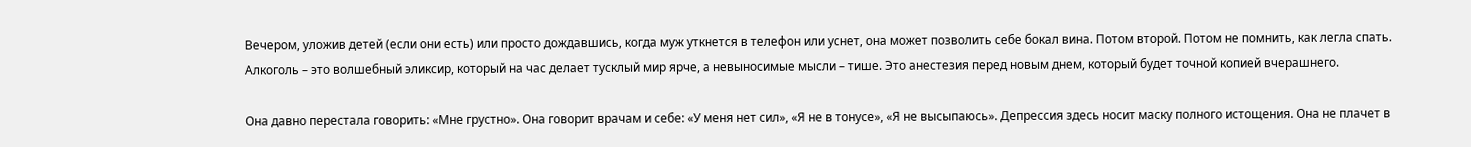Вечером, уложив детей (если они есть) или просто дождавшись, когда муж уткнется в телефон или уснет, она может позволить себе бокал вина. Потом второй. Потом не помнить, как легла спать. Алкоголь – это волшебный эликсир, который на час делает тусклый мир ярче, а невыносимые мысли – тише. Это анестезия перед новым днем, который будет точной копией вчерашнего.

Она давно перестала говорить: «Мне грустно». Она говорит врачам и себе: «У меня нет сил», «Я не в тонусе», «Я не высыпаюсь». Депрессия здесь носит маску полного истощения. Она не плачет в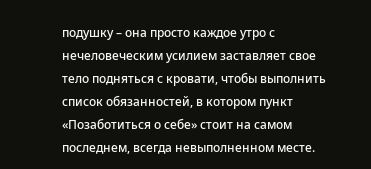подушку – она просто каждое утро с нечеловеческим усилием заставляет свое тело подняться с кровати, чтобы выполнить список обязанностей, в котором пункт «Позаботиться о себе» стоит на самом последнем, всегда невыполненном месте.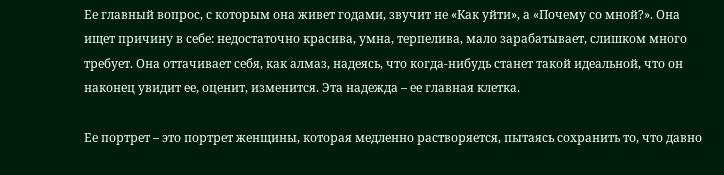Ее главный вопрос, с которым она живет годами, звучит не «Как уйти», а «Почему со мной?». Она ищет причину в себе: недостаточно красива, умна, терпелива, мало зарабатывает, слишком много требует. Она оттачивает себя, как алмаз, надеясь, что когда-нибудь станет такой идеальной, что он наконец увидит ее, оценит, изменится. Эта надежда – ее главная клетка.

Ее портрет – это портрет женщины, которая медленно растворяется, пытаясь сохранить то, что давно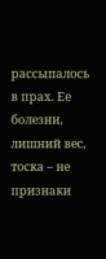рассыпалось в прах. Ее болезни, лишний вес, тоска – не признаки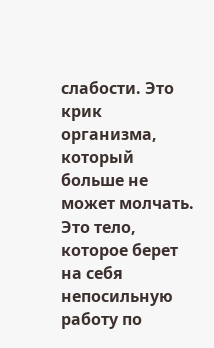слабости. Это крик организма, который больше не может молчать. Это тело, которое берет на себя непосильную работу по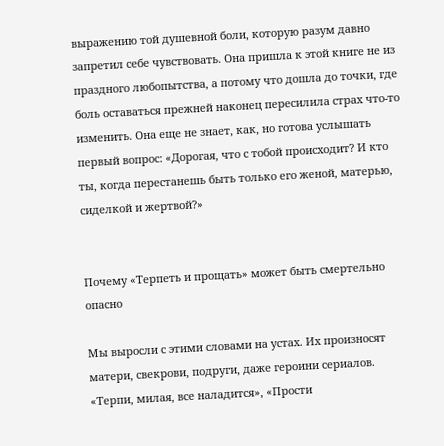выражению той душевной боли, которую разум давно запретил себе чувствовать. Она пришла к этой книге не из праздного любопытства, а потому что дошла до точки, где боль оставаться прежней наконец пересилила страх что-то изменить. Она еще не знает, как, но готова услышать первый вопрос: «Дорогая, что с тобой происходит? И кто ты, когда перестанешь быть только его женой, матерью, сиделкой и жертвой?»


Почему «Терпеть и прощать» может быть смертельно опасно

Мы выросли с этими словами на устах. Их произносят матери, свекрови, подруги, даже героини сериалов. «Терпи, милая, все наладится», «Прости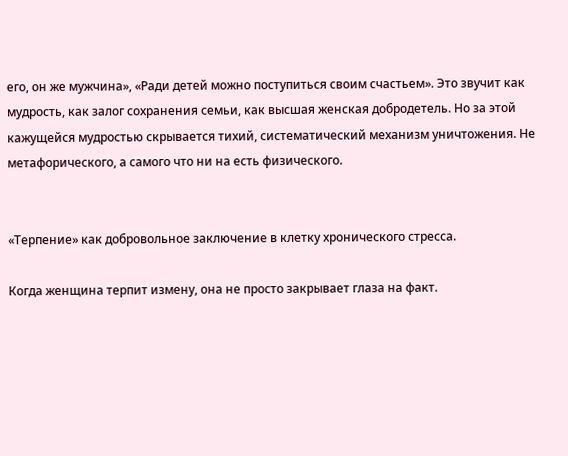его, он же мужчина», «Ради детей можно поступиться своим счастьем». Это звучит как мудрость, как залог сохранения семьи, как высшая женская добродетель. Но за этой кажущейся мудростью скрывается тихий, систематический механизм уничтожения. Не метафорического, а самого что ни на есть физического.


«Терпение» как добровольное заключение в клетку хронического стресса.

Когда женщина терпит измену, она не просто закрывает глаза на факт.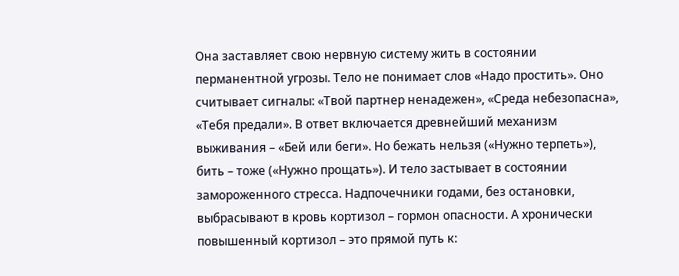Она заставляет свою нервную систему жить в состоянии перманентной угрозы. Тело не понимает слов «Надо простить». Оно считывает сигналы: «Твой партнер ненадежен», «Среда небезопасна», «Тебя предали». В ответ включается древнейший механизм выживания – «Бей или беги». Но бежать нельзя («Нужно терпеть»), бить – тоже («Нужно прощать»). И тело застывает в состоянии замороженного стресса. Надпочечники годами, без остановки, выбрасывают в кровь кортизол – гормон опасности. А хронически повышенный кортизол – это прямой путь к: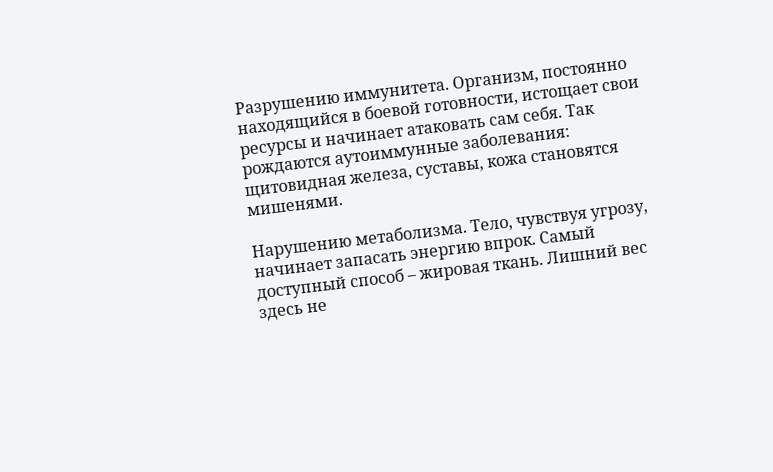Разрушению иммунитета. Организм, постоянно находящийся в боевой готовности, истощает свои ресурсы и начинает атаковать сам себя. Так рождаются аутоиммунные заболевания: щитовидная железа, суставы, кожа становятся мишенями.

Нарушению метаболизма. Тело, чувствуя угрозу, начинает запасать энергию впрок. Самый доступный способ – жировая ткань. Лишний вес здесь не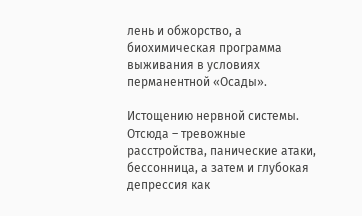лень и обжорство, а биохимическая программа выживания в условиях перманентной «Осады».

Истощению нервной системы. Отсюда – тревожные расстройства, панические атаки, бессонница, а затем и глубокая депрессия как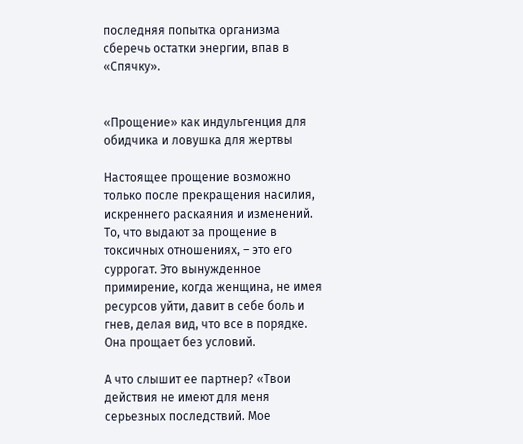последняя попытка организма сберечь остатки энергии, впав в «Спячку».


«Прощение» как индульгенция для обидчика и ловушка для жертвы

Настоящее прощение возможно только после прекращения насилия, искреннего раскаяния и изменений. То, что выдают за прощение в токсичных отношениях, – это его суррогат. Это вынужденное примирение, когда женщина, не имея ресурсов уйти, давит в себе боль и гнев, делая вид, что все в порядке. Она прощает без условий.

А что слышит ее партнер? «Твои действия не имеют для меня серьезных последствий. Мое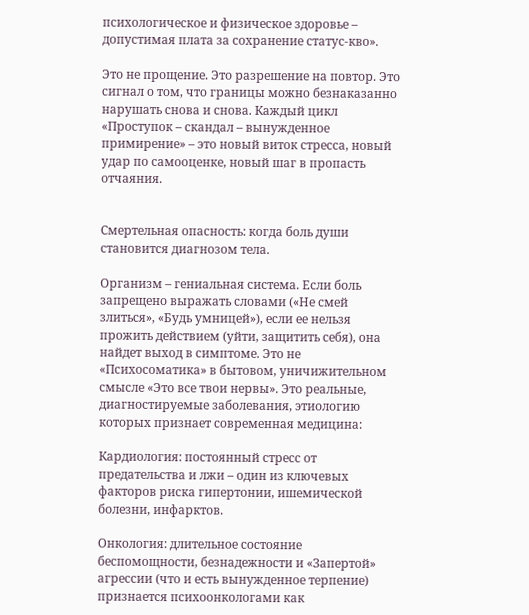психологическое и физическое здоровье – допустимая плата за сохранение статус-кво».

Это не прощение. Это разрешение на повтор. Это сигнал о том, что границы можно безнаказанно нарушать снова и снова. Каждый цикл «Проступок – скандал – вынужденное примирение» – это новый виток стресса, новый удар по самооценке, новый шаг в пропасть отчаяния.


Смертельная опасность: когда боль души становится диагнозом тела.

Организм – гениальная система. Если боль запрещено выражать словами («Не смей злиться», «Будь умницей»), если ее нельзя прожить действием (уйти, защитить себя), она найдет выход в симптоме. Это не «Психосоматика» в бытовом, уничижительном смысле «Это все твои нервы». Это реальные, диагностируемые заболевания, этиологию которых признает современная медицина:

Кардиология: постоянный стресс от предательства и лжи – один из ключевых факторов риска гипертонии, ишемической болезни, инфарктов.

Онкология: длительное состояние беспомощности, безнадежности и «Запертой» агрессии (что и есть вынужденное терпение) признается психоонкологами как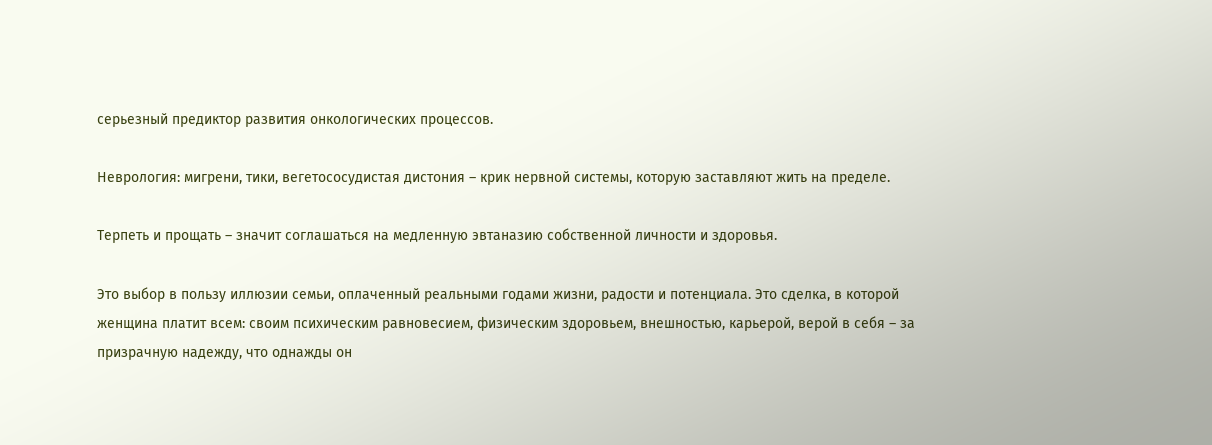серьезный предиктор развития онкологических процессов.

Неврология: мигрени, тики, вегетососудистая дистония – крик нервной системы, которую заставляют жить на пределе.

Терпеть и прощать – значит соглашаться на медленную эвтаназию собственной личности и здоровья.

Это выбор в пользу иллюзии семьи, оплаченный реальными годами жизни, радости и потенциала. Это сделка, в которой женщина платит всем: своим психическим равновесием, физическим здоровьем, внешностью, карьерой, верой в себя – за призрачную надежду, что однажды он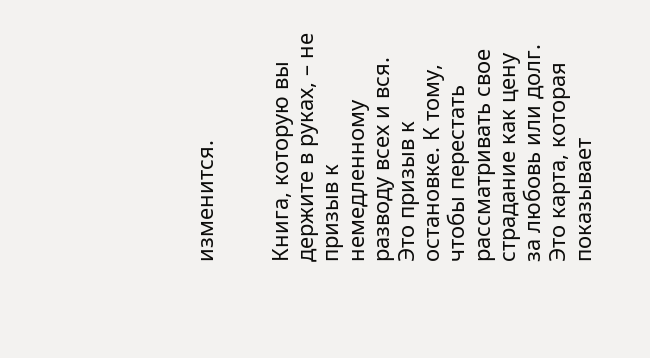изменится.


Книга, которую вы держите в руках, – не призыв к немедленному разводу всех и вся. Это призыв к остановке. К тому, чтобы перестать рассматривать свое страдание как цену за любовь или долг. Это карта, которая показывает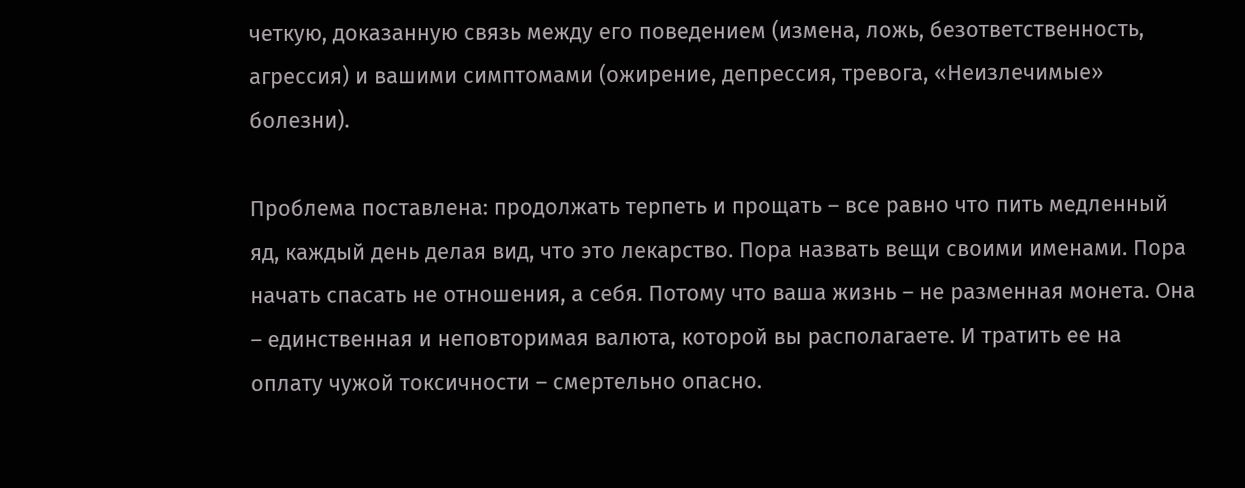четкую, доказанную связь между его поведением (измена, ложь, безответственность, агрессия) и вашими симптомами (ожирение, депрессия, тревога, «Неизлечимые» болезни).

Проблема поставлена: продолжать терпеть и прощать – все равно что пить медленный яд, каждый день делая вид, что это лекарство. Пора назвать вещи своими именами. Пора начать спасать не отношения, а себя. Потому что ваша жизнь – не разменная монета. Она – единственная и неповторимая валюта, которой вы располагаете. И тратить ее на оплату чужой токсичности – смертельно опасно.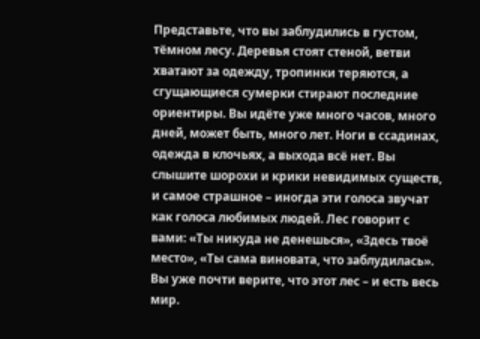Представьте, что вы заблудились в густом, тёмном лесу. Деревья стоят стеной, ветви хватают за одежду, тропинки теряются, а сгущающиеся сумерки стирают последние ориентиры. Вы идёте уже много часов, много дней, может быть, много лет. Ноги в ссадинах, одежда в клочьях, а выхода всё нет. Вы слышите шорохи и крики невидимых существ, и самое страшное – иногда эти голоса звучат как голоса любимых людей. Лес говорит с вами: «Ты никуда не денешься», «Здесь твоё место», «Ты сама виновата, что заблудилась». Вы уже почти верите, что этот лес – и есть весь мир.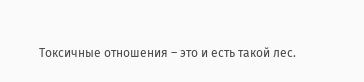Токсичные отношения – это и есть такой лес.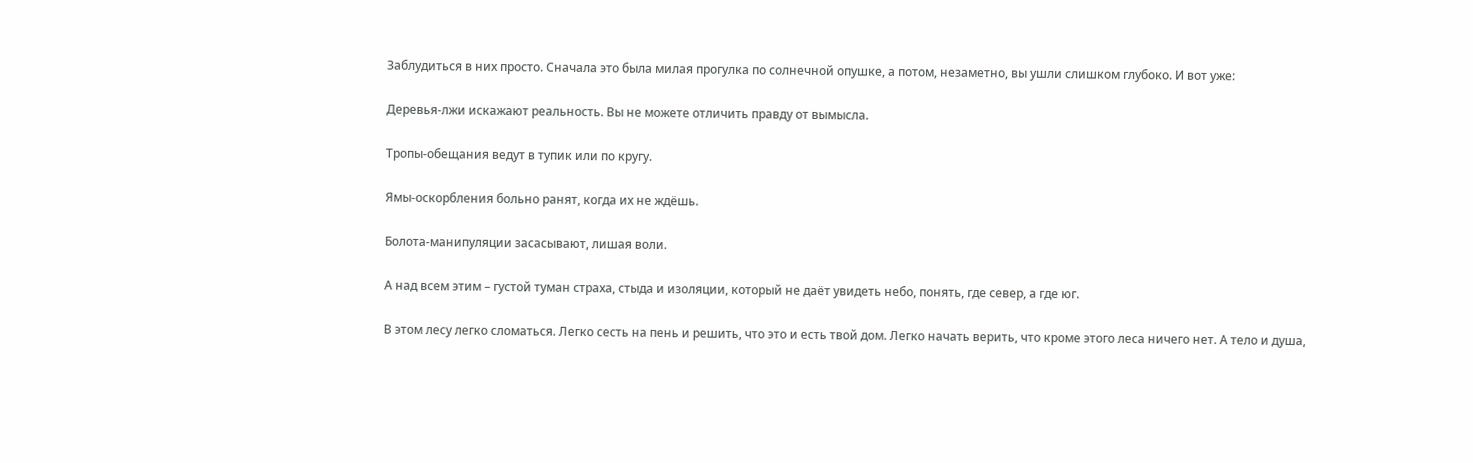Заблудиться в них просто. Сначала это была милая прогулка по солнечной опушке, а потом, незаметно, вы ушли слишком глубоко. И вот уже:

Деревья-лжи искажают реальность. Вы не можете отличить правду от вымысла.

Тропы-обещания ведут в тупик или по кругу.

Ямы-оскорбления больно ранят, когда их не ждёшь.

Болота-манипуляции засасывают, лишая воли.

А над всем этим – густой туман страха, стыда и изоляции, который не даёт увидеть небо, понять, где север, а где юг.

В этом лесу легко сломаться. Легко сесть на пень и решить, что это и есть твой дом. Легко начать верить, что кроме этого леса ничего нет. А тело и душа,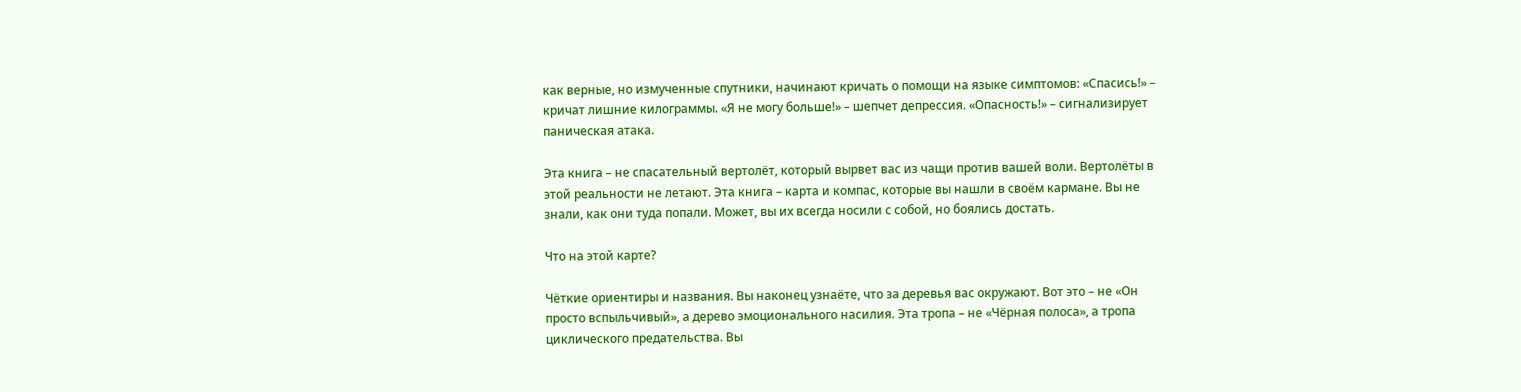как верные, но измученные спутники, начинают кричать о помощи на языке симптомов: «Спасись!» – кричат лишние килограммы. «Я не могу больше!» – шепчет депрессия. «Опасность!» – сигнализирует паническая атака.

Эта книга – не спасательный вертолёт, который вырвет вас из чащи против вашей воли. Вертолёты в этой реальности не летают. Эта книга – карта и компас, которые вы нашли в своём кармане. Вы не знали, как они туда попали. Может, вы их всегда носили с собой, но боялись достать.

Что на этой карте?

Чёткие ориентиры и названия. Вы наконец узнаёте, что за деревья вас окружают. Вот это – не «Он просто вспыльчивый», а дерево эмоционального насилия. Эта тропа – не «Чёрная полоса», а тропа циклического предательства. Вы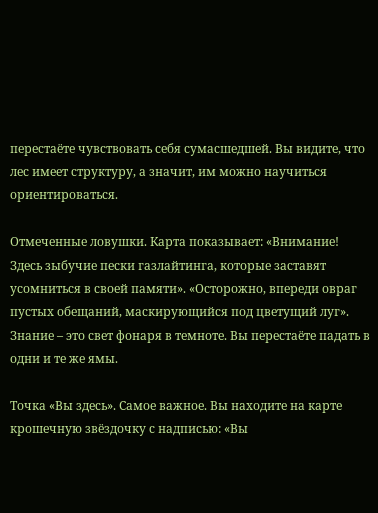перестаёте чувствовать себя сумасшедшей. Вы видите, что лес имеет структуру, а значит, им можно научиться ориентироваться.

Отмеченные ловушки. Карта показывает: «Внимание! Здесь зыбучие пески газлайтинга, которые заставят усомниться в своей памяти». «Осторожно, впереди овраг пустых обещаний, маскирующийся под цветущий луг». Знание – это свет фонаря в темноте. Вы перестаёте падать в одни и те же ямы.

Точка «Вы здесь». Самое важное. Вы находите на карте крошечную звёздочку с надписью: «Вы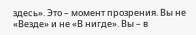здесь». Это – момент прозрения. Вы не «Везде» и не «В нигде». Вы – в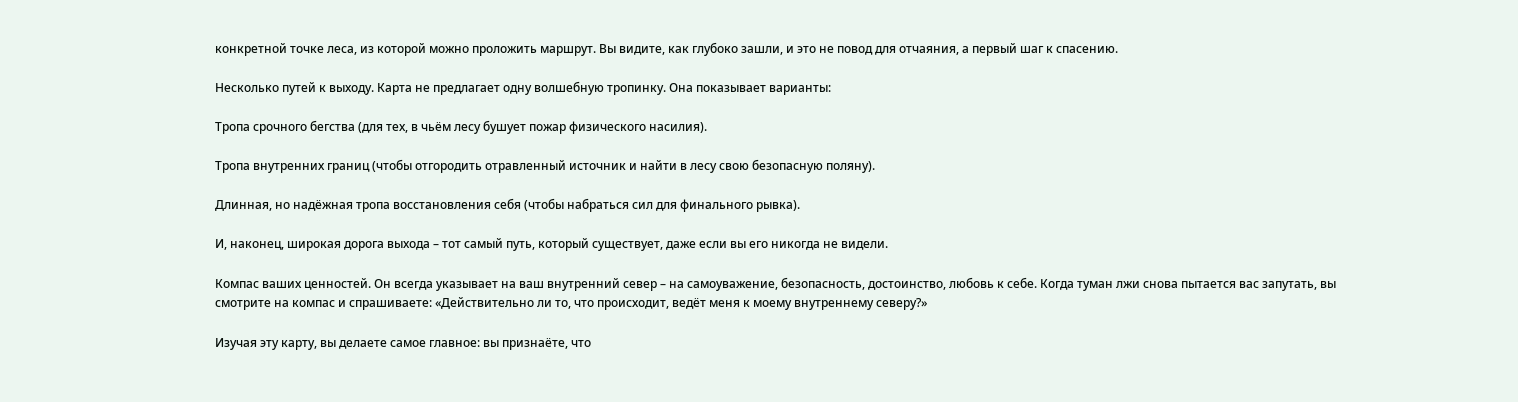конкретной точке леса, из которой можно проложить маршрут. Вы видите, как глубоко зашли, и это не повод для отчаяния, а первый шаг к спасению.

Несколько путей к выходу. Карта не предлагает одну волшебную тропинку. Она показывает варианты:

Тропа срочного бегства (для тех, в чьём лесу бушует пожар физического насилия).

Тропа внутренних границ (чтобы отгородить отравленный источник и найти в лесу свою безопасную поляну).

Длинная, но надёжная тропа восстановления себя (чтобы набраться сил для финального рывка).

И, наконец, широкая дорога выхода – тот самый путь, который существует, даже если вы его никогда не видели.

Компас ваших ценностей. Он всегда указывает на ваш внутренний север – на самоуважение, безопасность, достоинство, любовь к себе. Когда туман лжи снова пытается вас запутать, вы смотрите на компас и спрашиваете: «Действительно ли то, что происходит, ведёт меня к моему внутреннему северу?»

Изучая эту карту, вы делаете самое главное: вы признаёте, что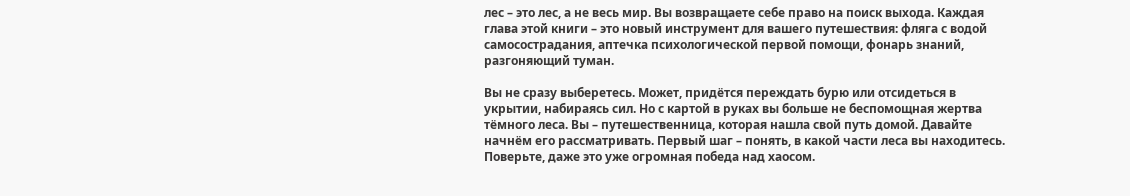лес – это лес, а не весь мир. Вы возвращаете себе право на поиск выхода. Каждая глава этой книги – это новый инструмент для вашего путешествия: фляга с водой самосострадания, аптечка психологической первой помощи, фонарь знаний, разгоняющий туман.

Вы не сразу выберетесь. Может, придётся переждать бурю или отсидеться в укрытии, набираясь сил. Но с картой в руках вы больше не беспомощная жертва тёмного леса. Вы – путешественница, которая нашла свой путь домой. Давайте начнём его рассматривать. Первый шаг – понять, в какой части леса вы находитесь. Поверьте, даже это уже огромная победа над хаосом.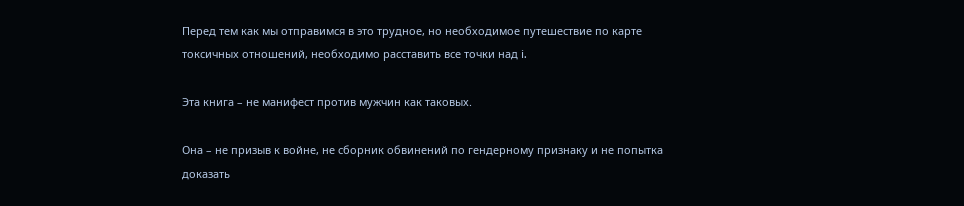Перед тем как мы отправимся в это трудное, но необходимое путешествие по карте токсичных отношений, необходимо расставить все точки над i.

Эта книга – не манифест против мужчин как таковых.

Она – не призыв к войне, не сборник обвинений по гендерному признаку и не попытка доказать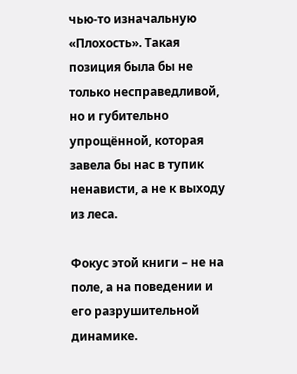чью-то изначальную «Плохость». Такая позиция была бы не только несправедливой, но и губительно упрощённой, которая завела бы нас в тупик ненависти, а не к выходу из леса.

Фокус этой книги – не на поле, а на поведении и его разрушительной динамике.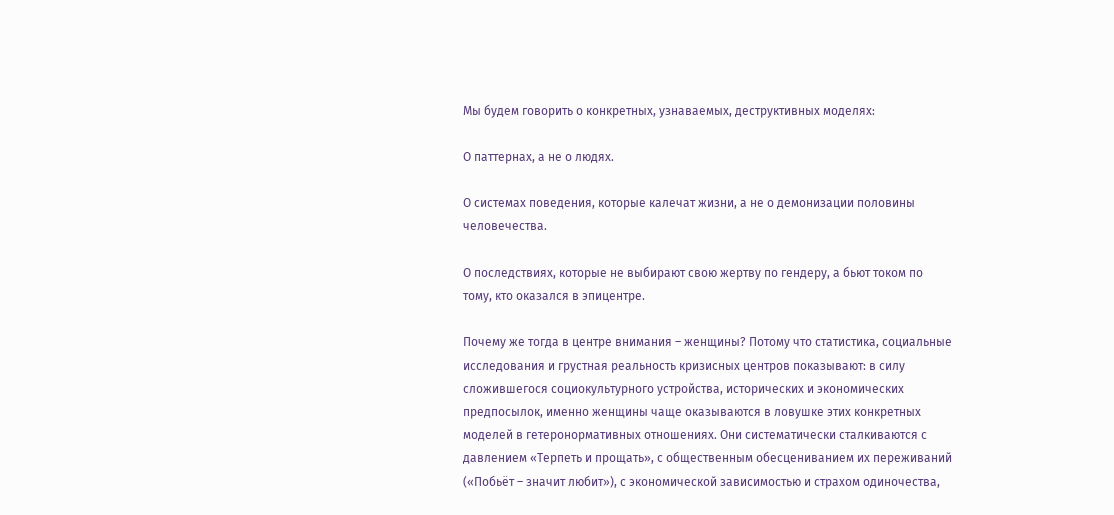Мы будем говорить о конкретных, узнаваемых, деструктивных моделях:

О паттернах, а не о людях.

О системах поведения, которые калечат жизни, а не о демонизации половины человечества.

О последствиях, которые не выбирают свою жертву по гендеру, а бьют током по тому, кто оказался в эпицентре.

Почему же тогда в центре внимания – женщины? Потому что статистика, социальные исследования и грустная реальность кризисных центров показывают: в силу сложившегося социокультурного устройства, исторических и экономических предпосылок, именно женщины чаще оказываются в ловушке этих конкретных моделей в гетеронормативных отношениях. Они систематически сталкиваются с давлением «Терпеть и прощать», с общественным обесцениванием их переживаний («Побьёт – значит любит»), с экономической зависимостью и страхом одиночества,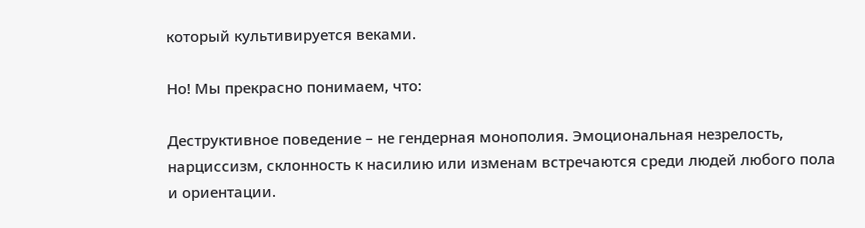который культивируется веками.

Но! Мы прекрасно понимаем, что:

Деструктивное поведение – не гендерная монополия. Эмоциональная незрелость, нарциссизм, склонность к насилию или изменам встречаются среди людей любого пола и ориентации.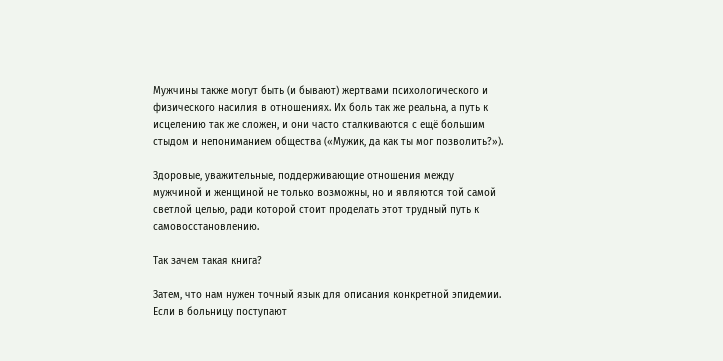Мужчины также могут быть (и бывают) жертвами психологического и физического насилия в отношениях. Их боль так же реальна, а путь к исцелению так же сложен, и они часто сталкиваются с ещё большим стыдом и непониманием общества («Мужик, да как ты мог позволить?»).

Здоровые, уважительные, поддерживающие отношения между мужчиной и женщиной не только возможны, но и являются той самой светлой целью, ради которой стоит проделать этот трудный путь к самовосстановлению.

Так зачем такая книга?

Затем, что нам нужен точный язык для описания конкретной эпидемии. Если в больницу поступают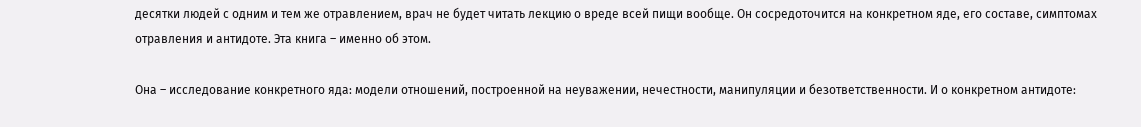десятки людей с одним и тем же отравлением, врач не будет читать лекцию о вреде всей пищи вообще. Он сосредоточится на конкретном яде, его составе, симптомах отравления и антидоте. Эта книга – именно об этом.

Она – исследование конкретного яда: модели отношений, построенной на неуважении, нечестности, манипуляции и безответственности. И о конкретном антидоте: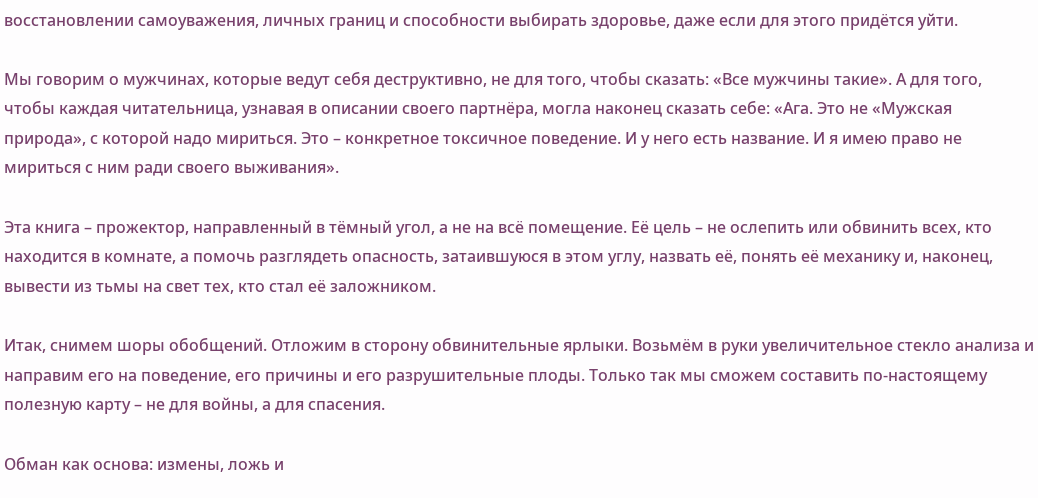восстановлении самоуважения, личных границ и способности выбирать здоровье, даже если для этого придётся уйти.

Мы говорим о мужчинах, которые ведут себя деструктивно, не для того, чтобы сказать: «Все мужчины такие». А для того, чтобы каждая читательница, узнавая в описании своего партнёра, могла наконец сказать себе: «Ага. Это не «Мужская природа», с которой надо мириться. Это – конкретное токсичное поведение. И у него есть название. И я имею право не мириться с ним ради своего выживания».

Эта книга – прожектор, направленный в тёмный угол, а не на всё помещение. Её цель – не ослепить или обвинить всех, кто находится в комнате, а помочь разглядеть опасность, затаившуюся в этом углу, назвать её, понять её механику и, наконец, вывести из тьмы на свет тех, кто стал её заложником.

Итак, снимем шоры обобщений. Отложим в сторону обвинительные ярлыки. Возьмём в руки увеличительное стекло анализа и направим его на поведение, его причины и его разрушительные плоды. Только так мы сможем составить по-настоящему полезную карту – не для войны, а для спасения.

Обман как основа: измены, ложь и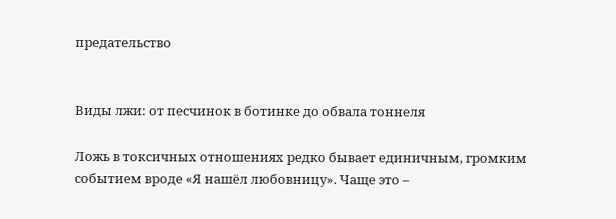предательство


Виды лжи: от песчинок в ботинке до обвала тоннеля

Ложь в токсичных отношениях редко бывает единичным, громким событием вроде «Я нашёл любовницу». Чаще это –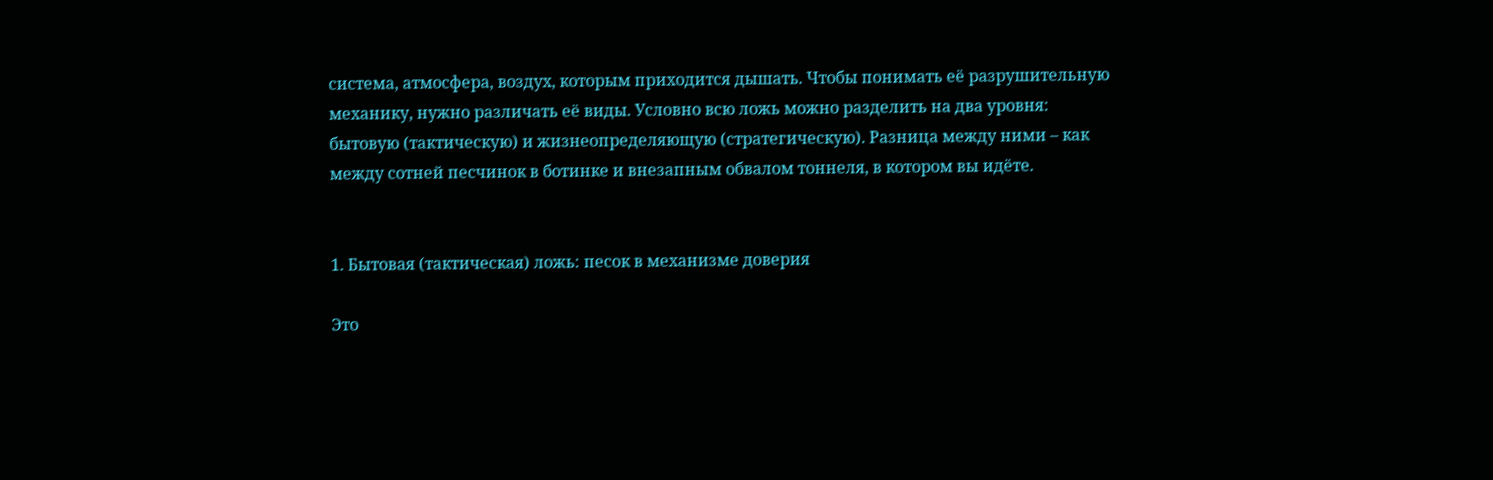система, атмосфера, воздух, которым приходится дышать. Чтобы понимать её разрушительную механику, нужно различать её виды. Условно всю ложь можно разделить на два уровня: бытовую (тактическую) и жизнеопределяющую (стратегическую). Разница между ними – как между сотней песчинок в ботинке и внезапным обвалом тоннеля, в котором вы идёте.


1. Бытовая (тактическая) ложь: песок в механизме доверия

Это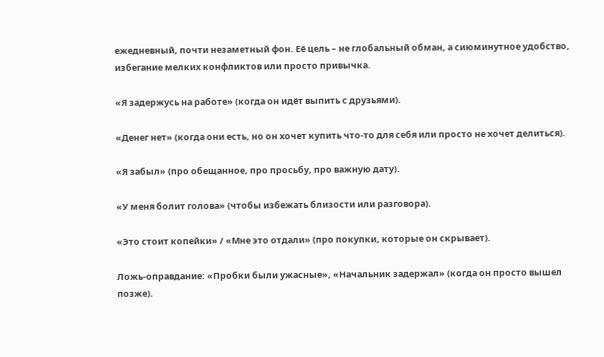ежедневный, почти незаметный фон. Её цель – не глобальный обман, а сиюминутное удобство, избегание мелких конфликтов или просто привычка.

«Я задержусь на работе» (когда он идёт выпить с друзьями).

«Денег нет» (когда они есть, но он хочет купить что-то для себя или просто не хочет делиться).

«Я забыл» (про обещанное, про просьбу, про важную дату).

«У меня болит голова» (чтобы избежать близости или разговора).

«Это стоит копейки» / «Мне это отдали» (про покупки, которые он скрывает).

Ложь-оправдание: «Пробки были ужасные», «Начальник задержал» (когда он просто вышел позже).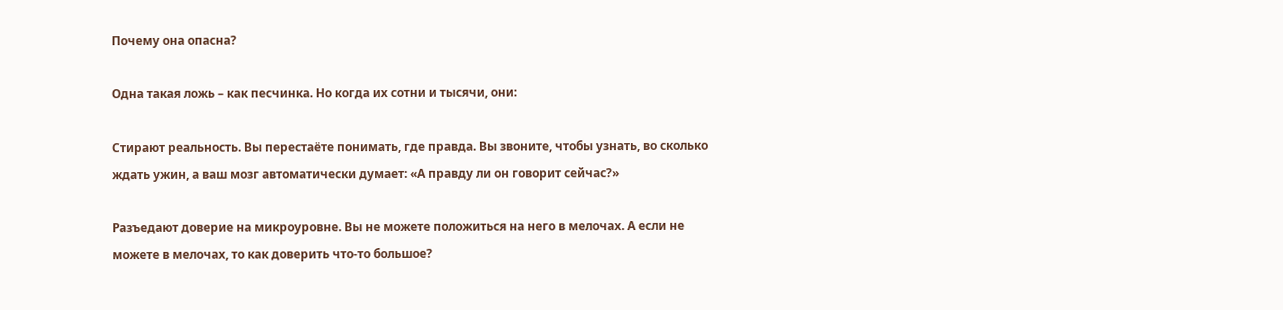Почему она опасна?

Одна такая ложь – как песчинка. Но когда их сотни и тысячи, они:

Стирают реальность. Вы перестаёте понимать, где правда. Вы звоните, чтобы узнать, во сколько ждать ужин, а ваш мозг автоматически думает: «А правду ли он говорит сейчас?»

Разъедают доверие на микроуровне. Вы не можете положиться на него в мелочах. А если не можете в мелочах, то как доверить что-то большое?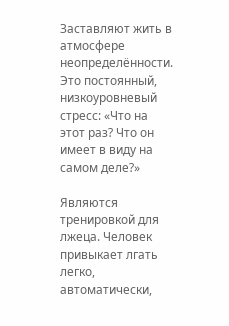Заставляют жить в атмосфере неопределённости. Это постоянный, низкоуровневый стресс: «Что на этот раз? Что он имеет в виду на самом деле?»

Являются тренировкой для лжеца. Человек привыкает лгать легко, автоматически,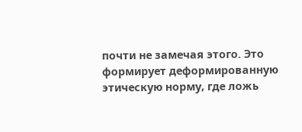почти не замечая этого. Это формирует деформированную этическую норму, где ложь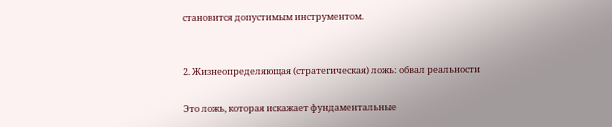становится допустимым инструментом.


2. Жизнеопределяющая (стратегическая) ложь: обвал реальности

Это ложь, которая искажает фундаментальные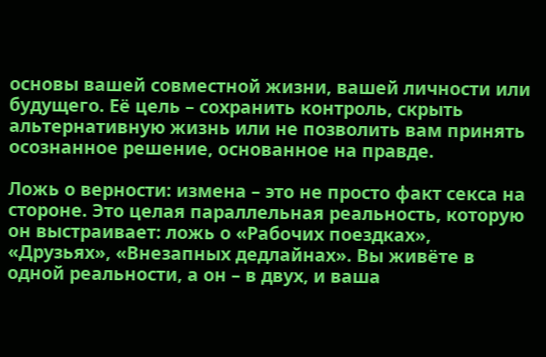основы вашей совместной жизни, вашей личности или будущего. Её цель – сохранить контроль, скрыть альтернативную жизнь или не позволить вам принять осознанное решение, основанное на правде.

Ложь о верности: измена – это не просто факт секса на стороне. Это целая параллельная реальность, которую он выстраивает: ложь о «Рабочих поездках», «Друзьях», «Внезапных дедлайнах». Вы живёте в одной реальности, а он – в двух, и ваша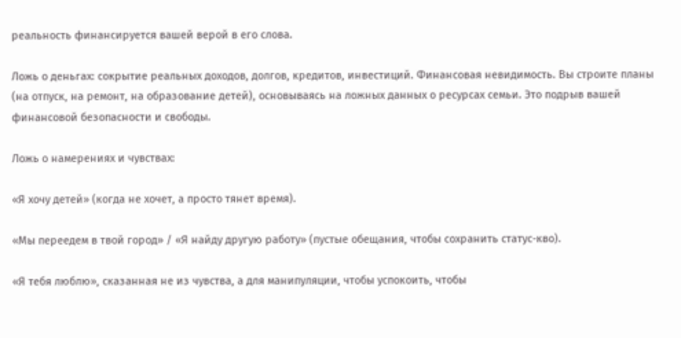реальность финансируется вашей верой в его слова.

Ложь о деньгах: сокрытие реальных доходов, долгов, кредитов, инвестиций. Финансовая невидимость. Вы строите планы (на отпуск, на ремонт, на образование детей), основываясь на ложных данных о ресурсах семьи. Это подрыв вашей финансовой безопасности и свободы.

Ложь о намерениях и чувствах:

«Я хочу детей» (когда не хочет, а просто тянет время).

«Мы переедем в твой город» / «Я найду другую работу» (пустые обещания, чтобы сохранить статус-кво).

«Я тебя люблю», сказанная не из чувства, а для манипуляции, чтобы успокоить, чтобы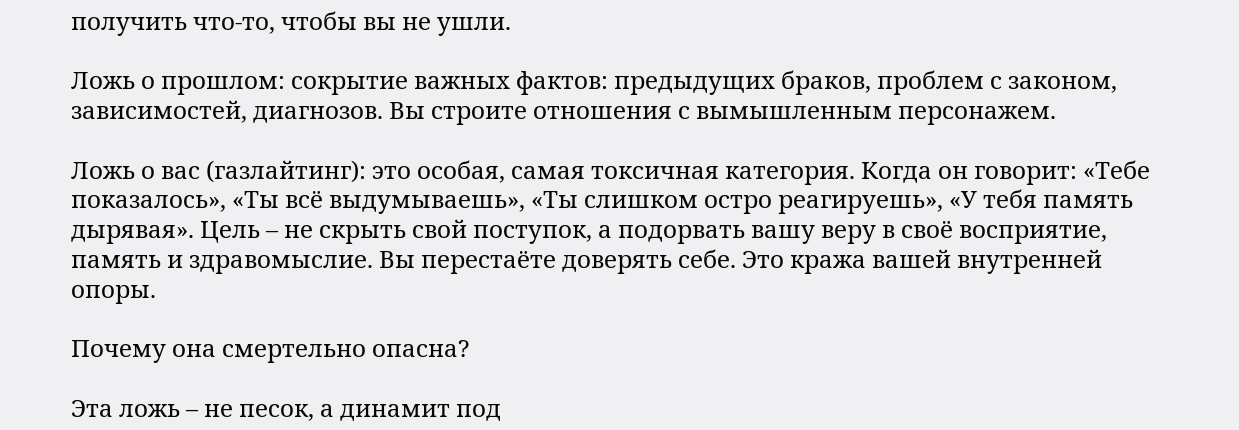получить что-то, чтобы вы не ушли.

Ложь о прошлом: сокрытие важных фактов: предыдущих браков, проблем с законом, зависимостей, диагнозов. Вы строите отношения с вымышленным персонажем.

Ложь о вас (газлайтинг): это особая, самая токсичная категория. Когда он говорит: «Тебе показалось», «Ты всё выдумываешь», «Ты слишком остро реагируешь», «У тебя память дырявая». Цель – не скрыть свой поступок, а подорвать вашу веру в своё восприятие, память и здравомыслие. Вы перестаёте доверять себе. Это кража вашей внутренней опоры.

Почему она смертельно опасна?

Эта ложь – не песок, а динамит под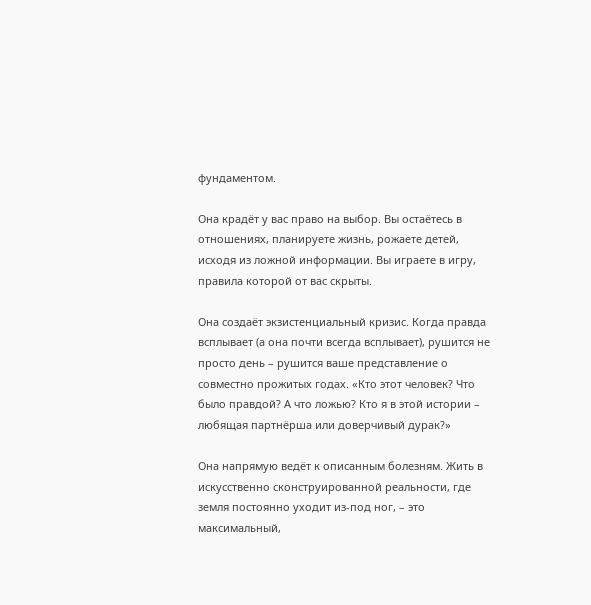фундаментом.

Она крадёт у вас право на выбор. Вы остаётесь в отношениях, планируете жизнь, рожаете детей, исходя из ложной информации. Вы играете в игру, правила которой от вас скрыты.

Она создаёт экзистенциальный кризис. Когда правда всплывает (а она почти всегда всплывает), рушится не просто день – рушится ваше представление о совместно прожитых годах. «Кто этот человек? Что было правдой? А что ложью? Кто я в этой истории – любящая партнёрша или доверчивый дурак?»

Она напрямую ведёт к описанным болезням. Жить в искусственно сконструированной реальности, где земля постоянно уходит из-под ног, – это максимальный,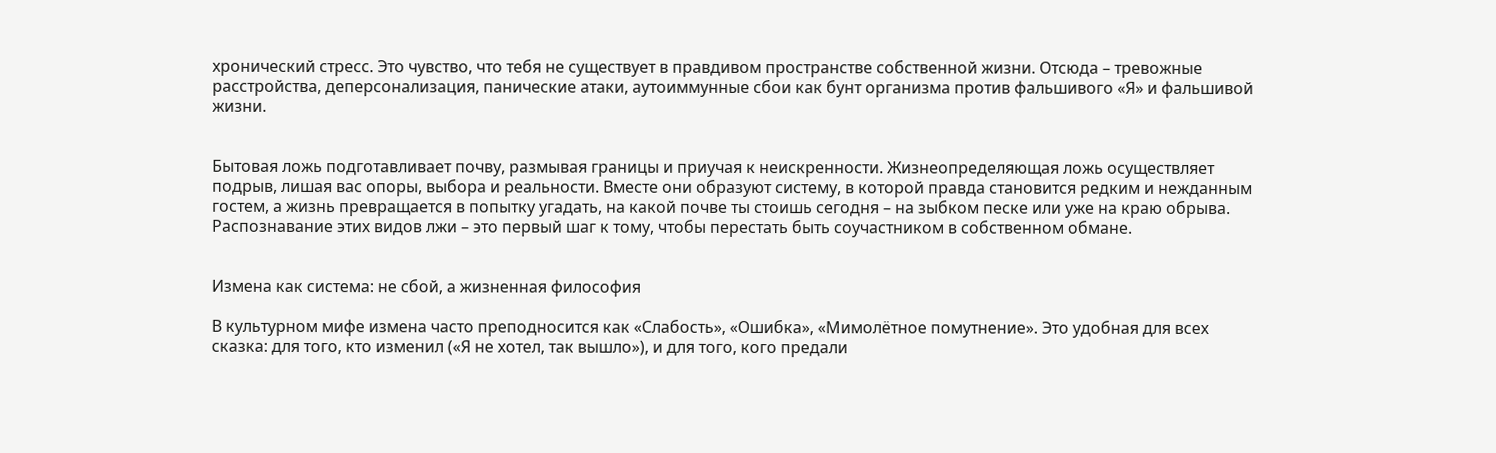хронический стресс. Это чувство, что тебя не существует в правдивом пространстве собственной жизни. Отсюда – тревожные расстройства, деперсонализация, панические атаки, аутоиммунные сбои как бунт организма против фальшивого «Я» и фальшивой жизни.


Бытовая ложь подготавливает почву, размывая границы и приучая к неискренности. Жизнеопределяющая ложь осуществляет подрыв, лишая вас опоры, выбора и реальности. Вместе они образуют систему, в которой правда становится редким и нежданным гостем, а жизнь превращается в попытку угадать, на какой почве ты стоишь сегодня – на зыбком песке или уже на краю обрыва. Распознавание этих видов лжи – это первый шаг к тому, чтобы перестать быть соучастником в собственном обмане.


Измена как система: не сбой, а жизненная философия

В культурном мифе измена часто преподносится как «Слабость», «Ошибка», «Мимолётное помутнение». Это удобная для всех сказка: для того, кто изменил («Я не хотел, так вышло»), и для того, кого предали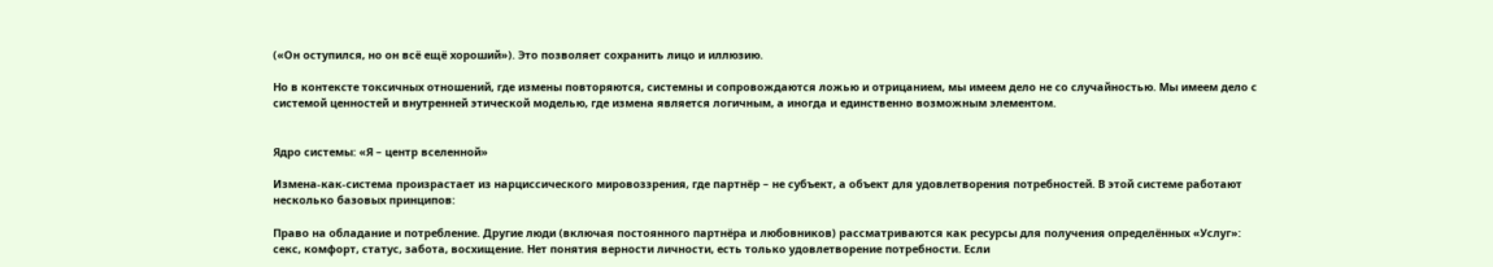(«Он оступился, но он всё ещё хороший»). Это позволяет сохранить лицо и иллюзию.

Но в контексте токсичных отношений, где измены повторяются, системны и сопровождаются ложью и отрицанием, мы имеем дело не со случайностью. Мы имеем дело с системой ценностей и внутренней этической моделью, где измена является логичным, а иногда и единственно возможным элементом.


Ядро системы: «Я – центр вселенной»

Измена-как-система произрастает из нарциссического мировоззрения, где партнёр – не субъект, а объект для удовлетворения потребностей. В этой системе работают несколько базовых принципов:

Право на обладание и потребление. Другие люди (включая постоянного партнёра и любовников) рассматриваются как ресурсы для получения определённых «Услуг»: секс, комфорт, статус, забота, восхищение. Нет понятия верности личности, есть только удовлетворение потребности. Если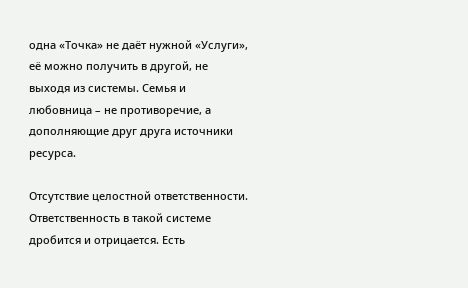одна «Точка» не даёт нужной «Услуги», её можно получить в другой, не выходя из системы. Семья и любовница – не противоречие, а дополняющие друг друга источники ресурса.

Отсутствие целостной ответственности. Ответственность в такой системе дробится и отрицается. Есть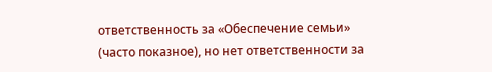ответственность за «Обеспечение семьи» (часто показное), но нет ответственности за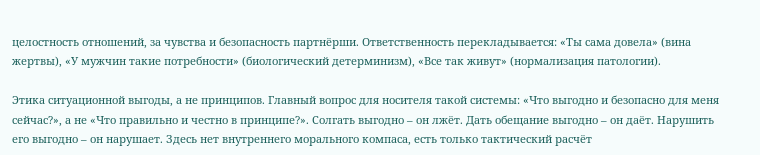целостность отношений, за чувства и безопасность партнёрши. Ответственность перекладывается: «Ты сама довела» (вина жертвы), «У мужчин такие потребности» (биологический детерминизм), «Все так живут» (нормализация патологии).

Этика ситуационной выгоды, а не принципов. Главный вопрос для носителя такой системы: «Что выгодно и безопасно для меня сейчас?», а не «Что правильно и честно в принципе?». Солгать выгодно – он лжёт. Дать обещание выгодно – он даёт. Нарушить его выгодно – он нарушает. Здесь нет внутреннего морального компаса, есть только тактический расчёт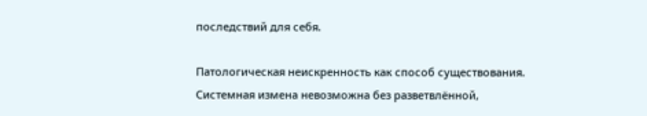последствий для себя.

Патологическая неискренность как способ существования. Системная измена невозможна без разветвлённой,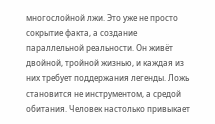многослойной лжи. Это уже не просто сокрытие факта, а создание параллельной реальности. Он живёт двойной, тройной жизнью, и каждая из них требует поддержания легенды. Ложь становится не инструментом, а средой обитания. Человек настолько привыкает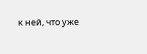к ней, что уже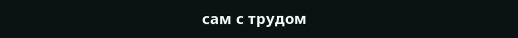сам с трудом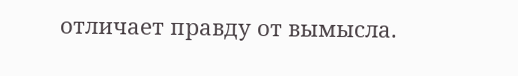отличает правду от вымысла.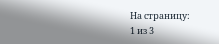На страницу:
1 из 3